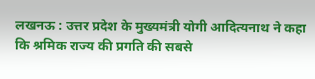लखनऊ : उत्तर प्रदेश के मुख्यमंत्री योगी आदित्यनाथ ने कहा कि श्रमिक राज्य की प्रगति की सबसे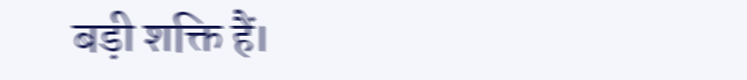बड़ी शक्ति हैं।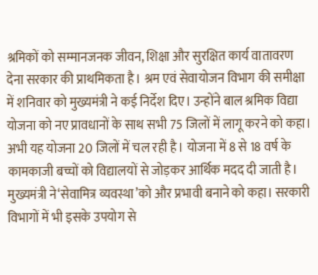श्रमिकों को सम्मानजनक जीवन, शिक्षा और सुरक्षित कार्य वातावरण देना सरकार की प्राथमिकता है। श्रम एवं सेवायोजन विभाग की समीक्षा में शनिवार को मुख्यमंत्री ने कई निर्देश दिए। उन्होंने बाल श्रमिक विद्या योजना को नए प्रावधानों के साथ सभी 75 जिलों में लागू करने को कहा। अभी यह योजना 20 जिलों में चल रही है। योजना में 8 से 18 वर्ष के कामकाजी बच्चों को विद्यालयों से जोड़कर आर्थिक मदद दी जाती है।
मुख्यमंत्री ने‘सेवामित्र व्यवस्था’को और प्रभावी बनाने को कहा। सरकारी विभागों में भी इसके उपयोग से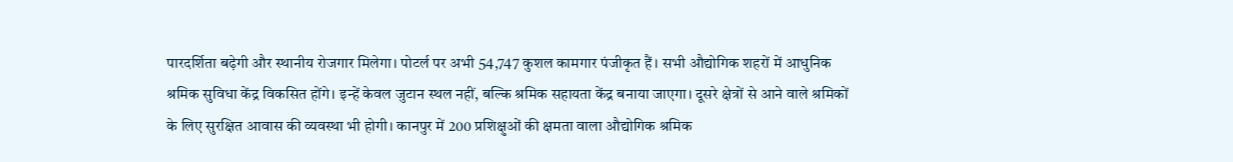पारदर्शिता बढ़ेगी और स्थानीय रोजगार मिलेगा। पोटर्ल पर अभी 54,747 कुशल कामगार पंजीकृत हैं। सभी औद्योगिक शहरों में आधुनिक श्रमिक सुविधा केंद्र विकसित होंगे। इन्हें केवल जुटान स्थल नहीं, बल्कि श्रमिक सहायता केंद्र बनाया जाएगा। दूसरे क्षेत्रों से आने वाले श्रमिकों के लिए सुरक्षित आवास की व्यवस्था भी होगी। कानपुर में 200 प्रशिक्षुओं की क्षमता वाला औद्योगिक श्रमिक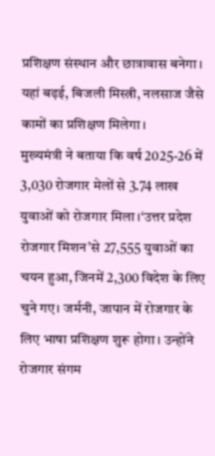प्रशिक्षण संस्थान और छात्रावास बनेगा। यहां बढ़ई, बिजली मिस्त्री, नलसाज जैसे कामों का प्रशिक्षण मिलेगा।
मुख्यमंत्री ने बताया कि वर्ष 2025-26 में 3,030 रोजगार मेलों से 3.74 लाख युवाओं को रोजगार मिला।‘उत्तर प्रदेश रोजगार मिशन’से 27,555 युवाओं का चयन हुआ, जिनमें 2,300 विदेश के लिए चुने गए। जर्मनी, जापान में रोजगार के लिए भाषा प्रशिक्षण शुरू होगा। उन्होंने रोजगार संगम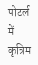पोटर्ल में कृत्रिम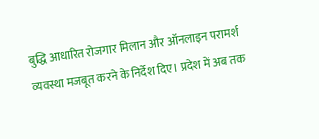बुद्धि आधारित रोजगार मिलान और ऑनलाइन परामर्श व्यवस्था मजबूत करने के निर्देश दिए। प्रदेश में अब तक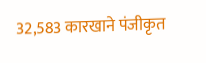32,583 कारखाने पंजीकृत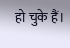हो चुके हैं।